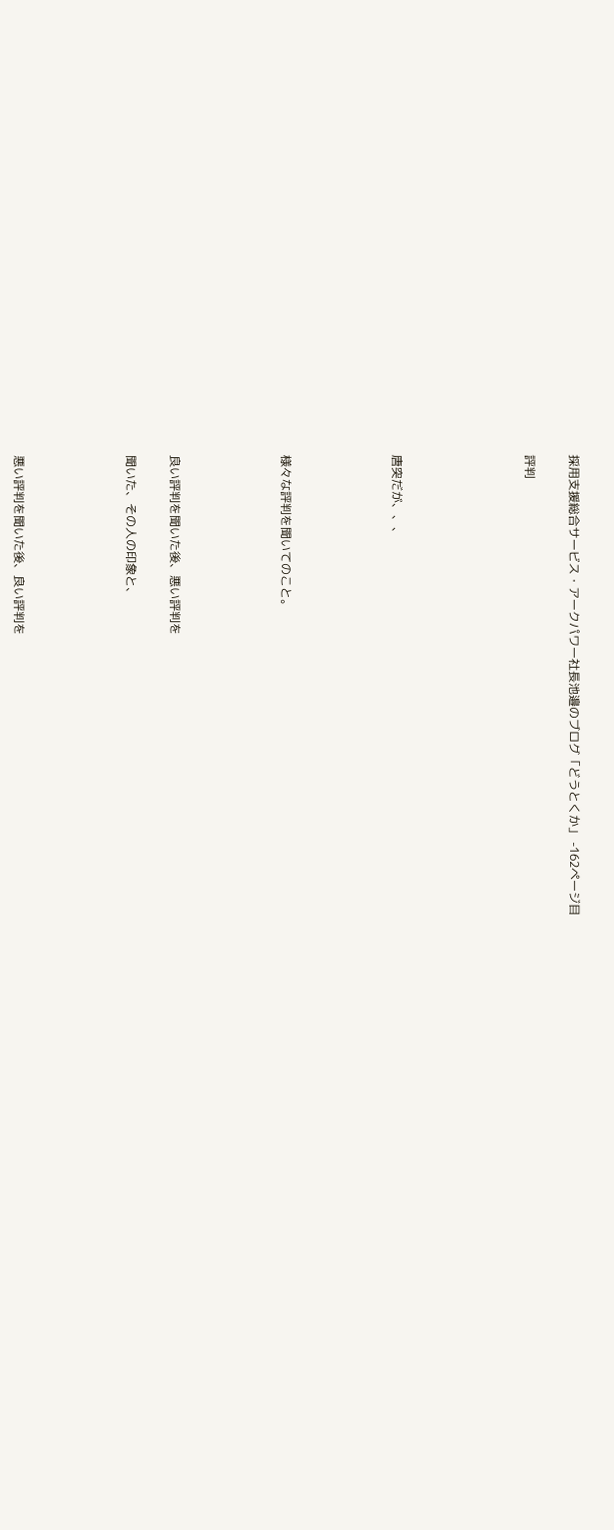採用支援総合サービス・アークパワー社長池邉のブログ「どうとくか」 -162ページ目

評判





唐突だが、、、




様々な評判を聞いてのこと。




良い評判を聞いた後、悪い評判を

聞いた、その人の印象と、




悪い評判を聞いた後、良い評判を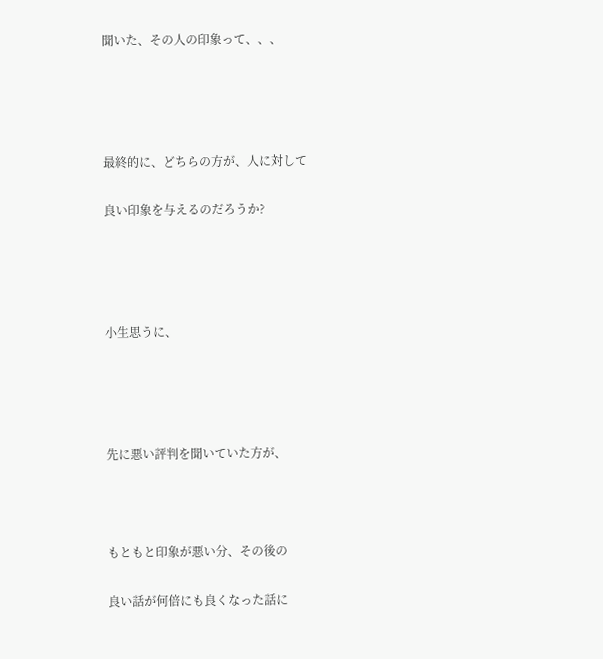聞いた、その人の印象って、、、




最終的に、どちらの方が、人に対して

良い印象を与えるのだろうか?




小生思うに、




先に悪い評判を聞いていた方が、



もともと印象が悪い分、その後の

良い話が何倍にも良くなった話に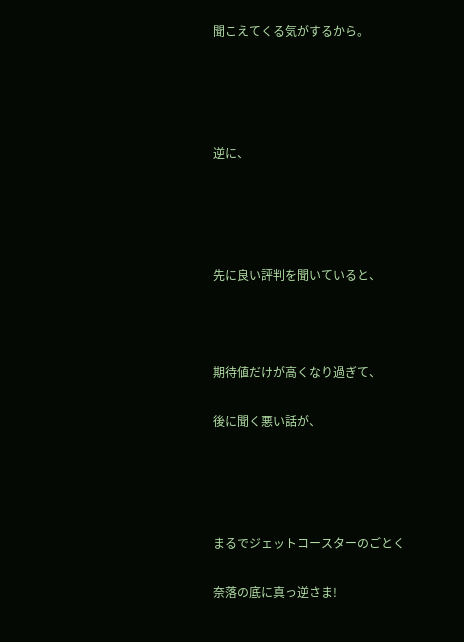聞こえてくる気がするから。




逆に、




先に良い評判を聞いていると、



期待値だけが高くなり過ぎて、

後に聞く悪い話が、




まるでジェットコースターのごとく

奈落の底に真っ逆さま!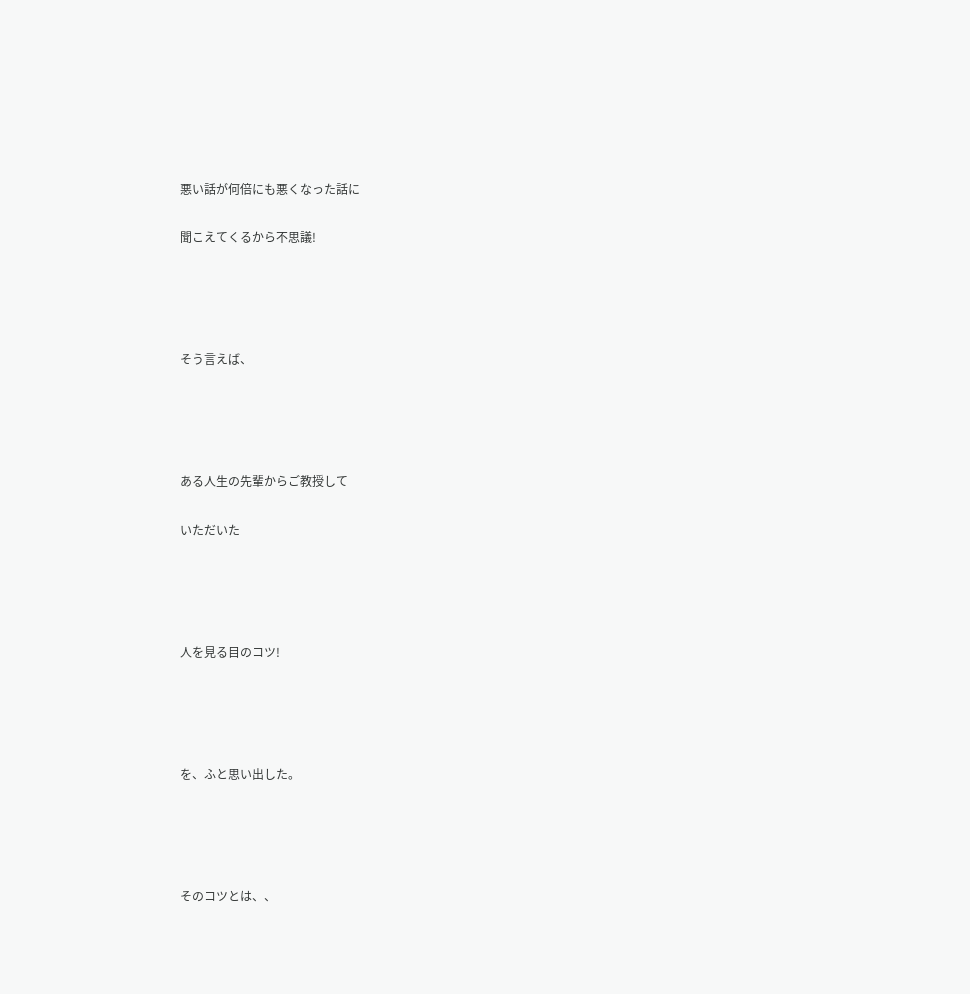悪い話が何倍にも悪くなった話に

聞こえてくるから不思議!




そう言えば、




ある人生の先輩からご教授して

いただいた




人を見る目のコツ!




を、ふと思い出した。




そのコツとは、、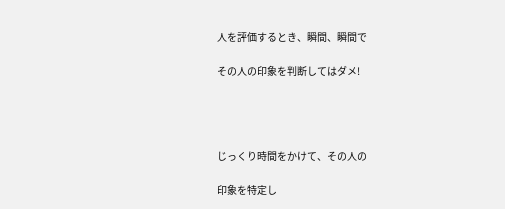人を評価するとき、瞬間、瞬間で

その人の印象を判断してはダメ!




じっくり時間をかけて、その人の

印象を特定し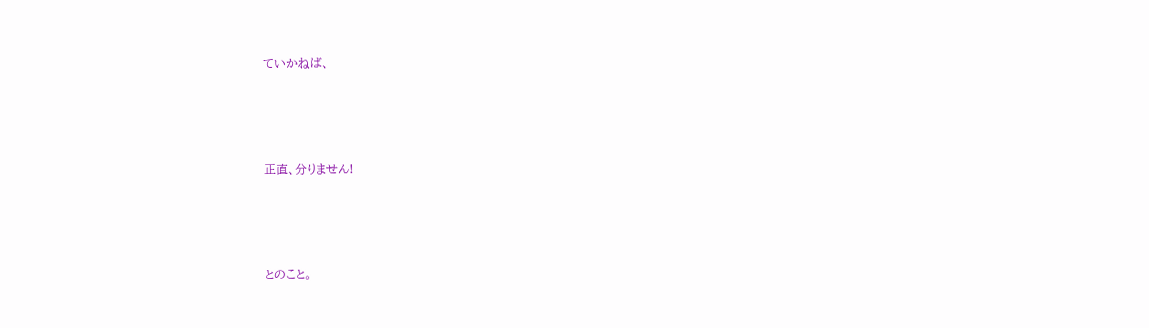ていかねば、




正直、分りません!




とのこと。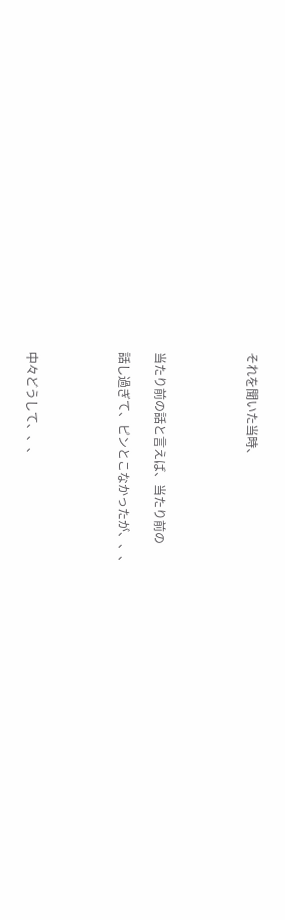それを聞いた当時、




当たり前の話と言えば、当たり前の

話し過ぎて、ピンとこなかったが、、、




中々どうして、、、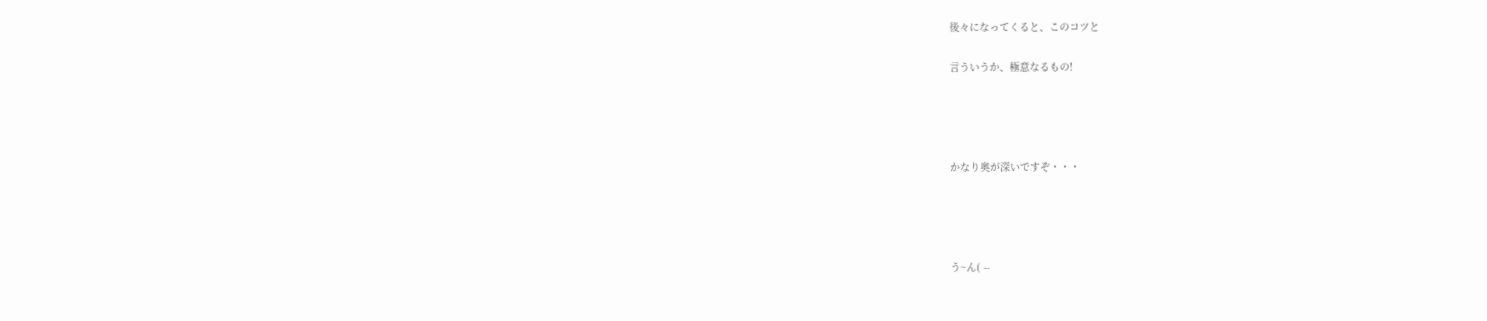後々になってくると、このコツと

言ういうか、極意なるもの!




かなり奥が深いですぞ・・・




う~ん( --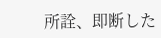所詮、即断した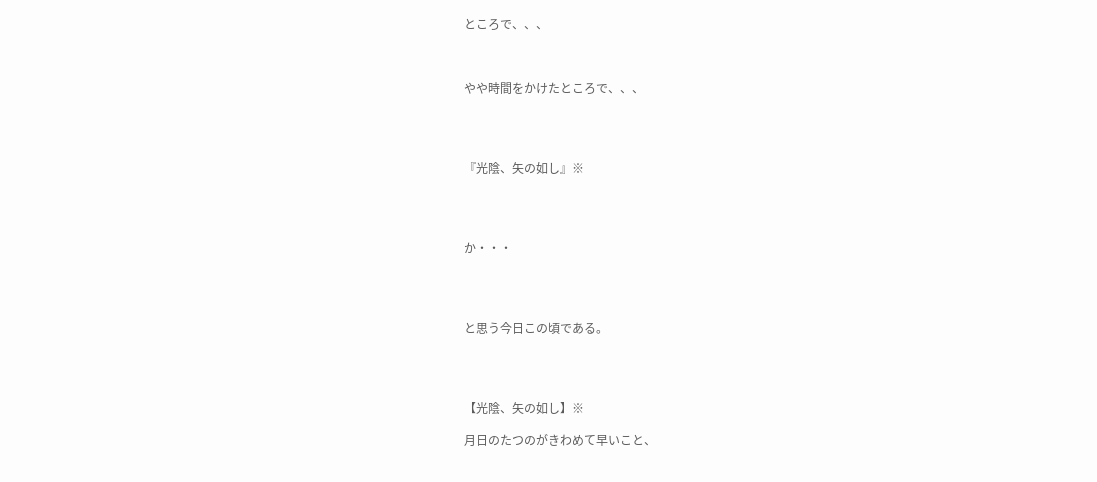ところで、、、



やや時間をかけたところで、、、




『光陰、矢の如し』※




か・・・




と思う今日この頃である。




【光陰、矢の如し】※

月日のたつのがきわめて早いこと、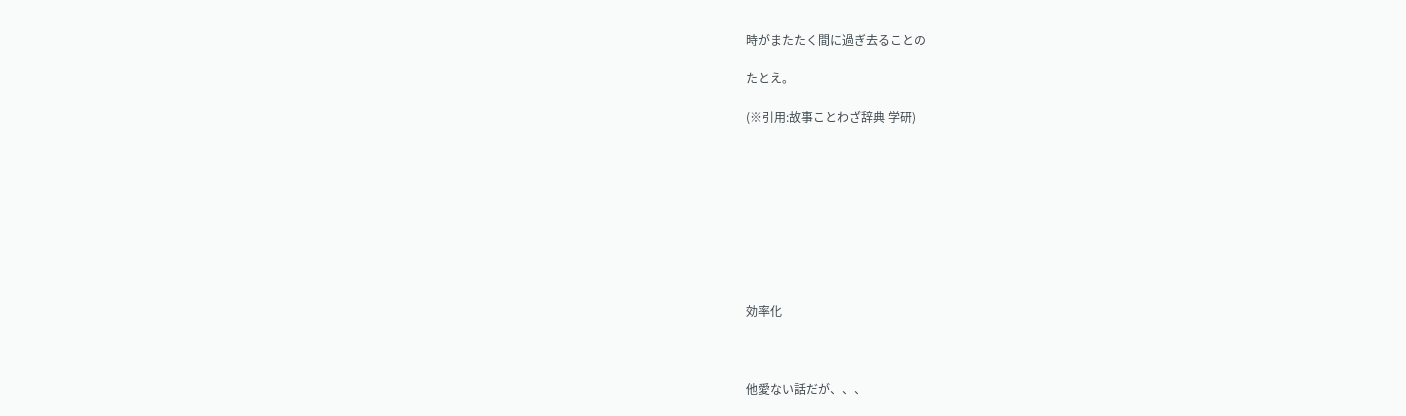時がまたたく間に過ぎ去ることの

たとえ。

(※引用:故事ことわざ辞典 学研)









効率化



他愛ない話だが、、、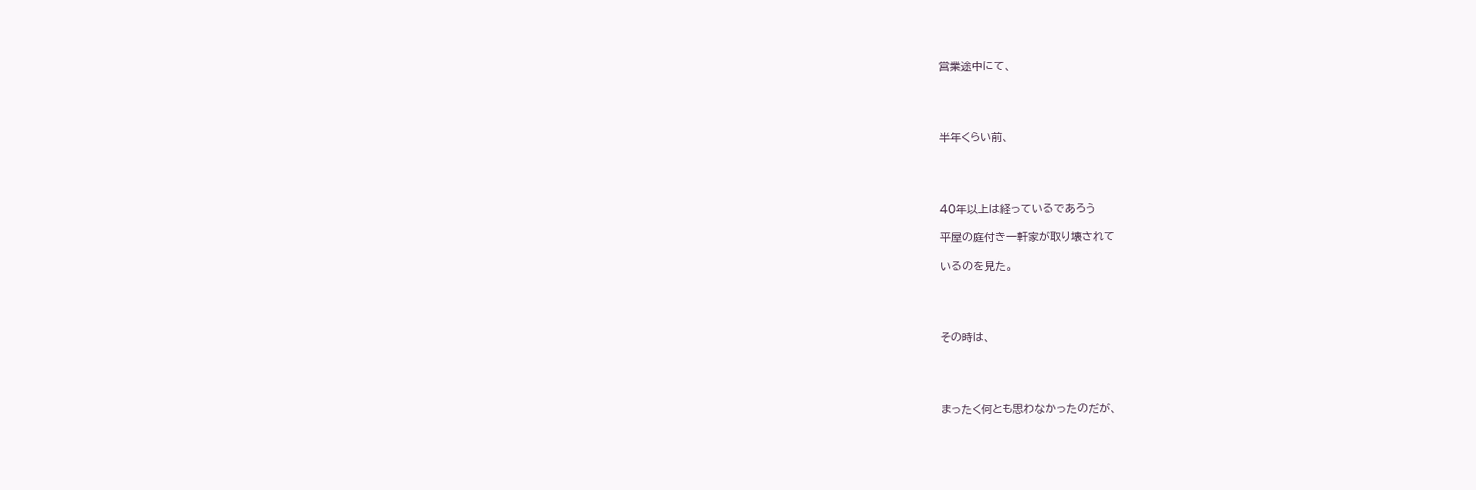営業途中にて、




半年くらい前、




40年以上は経っているであろう

平屋の庭付き一軒家が取り壊されて

いるのを見た。




その時は、




まったく何とも思わなかったのだが、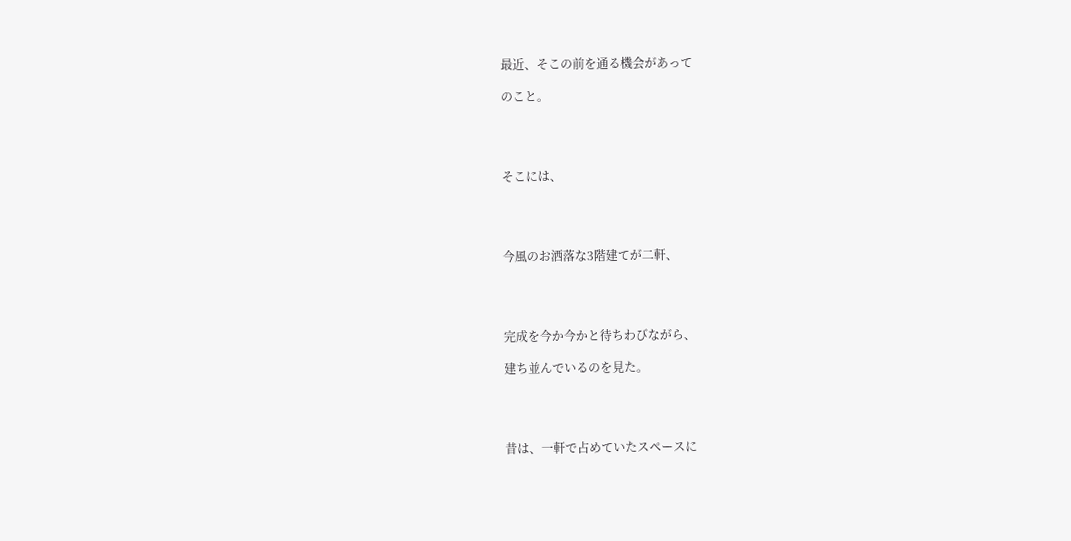最近、そこの前を通る機会があって

のこと。




そこには、




今風のお洒落な3階建てが二軒、




完成を今か今かと待ちわびながら、

建ち並んでいるのを見た。




昔は、一軒で占めていたスペースに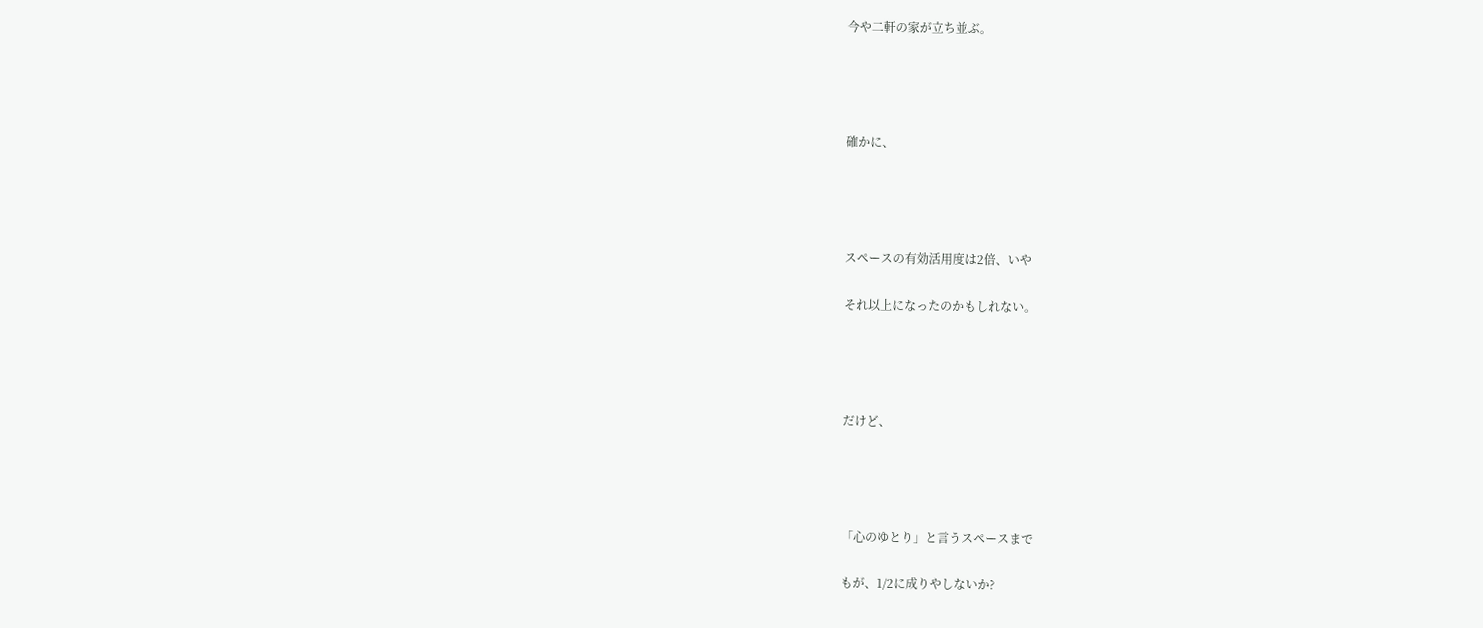今や二軒の家が立ち並ぶ。




確かに、




スペースの有効活用度は2倍、いや

それ以上になったのかもしれない。




だけど、




「心のゆとり」と言うスペースまで

もが、1/2に成りやしないか?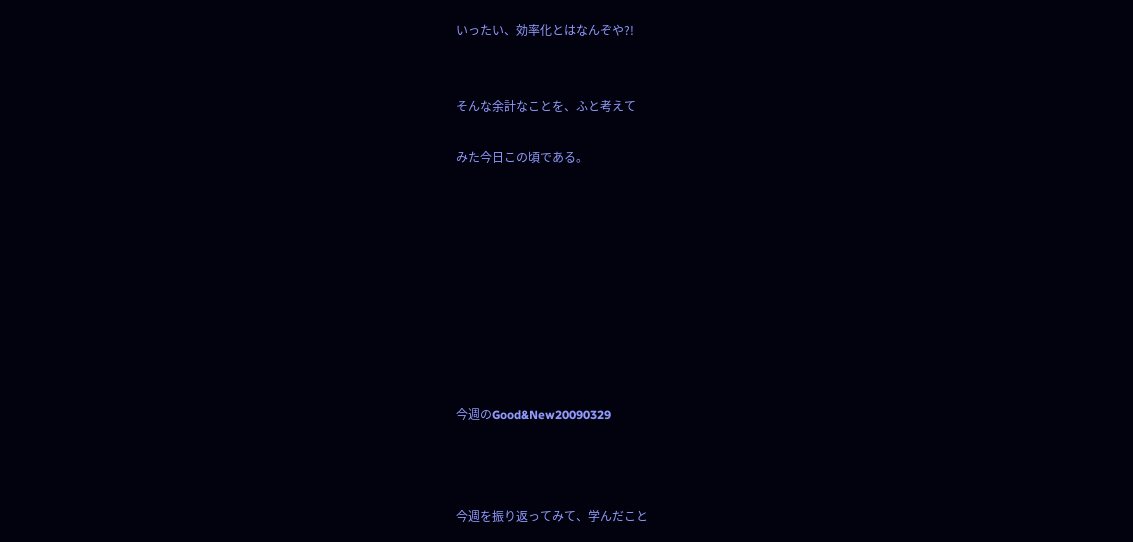いったい、効率化とはなんぞや?!


そんな余計なことを、ふと考えて

みた今日この頃である。









今週のGood&New20090329



今週を振り返ってみて、学んだこと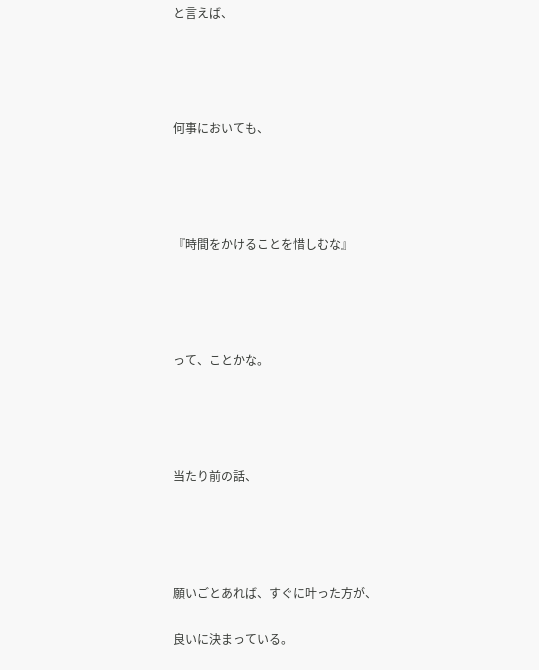と言えば、




何事においても、




『時間をかけることを惜しむな』




って、ことかな。




当たり前の話、




願いごとあれば、すぐに叶った方が、

良いに決まっている。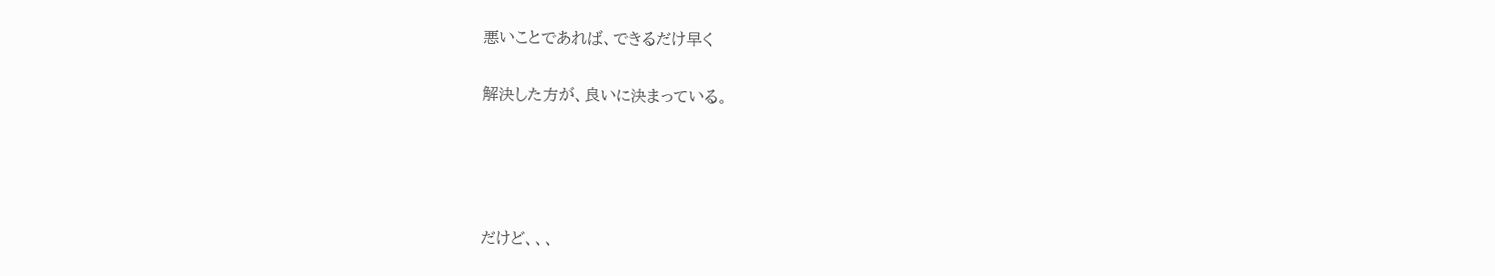悪いことであれば、できるだけ早く

解決した方が、良いに決まっている。




だけど、、、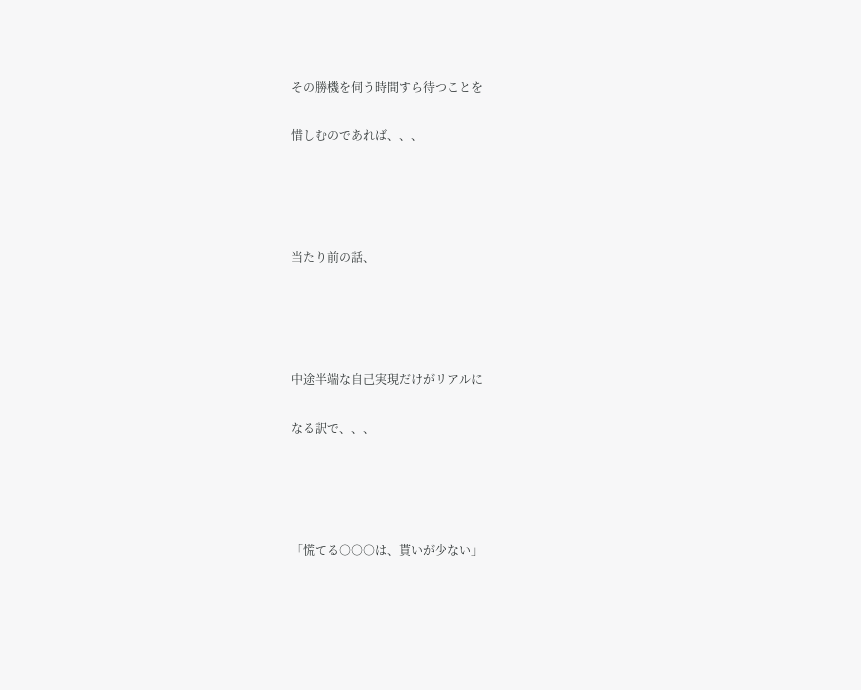その勝機を伺う時間すら待つことを

惜しむのであれば、、、




当たり前の話、




中途半端な自己実現だけがリアルに

なる訳で、、、




「慌てる○○○は、貰いが少ない」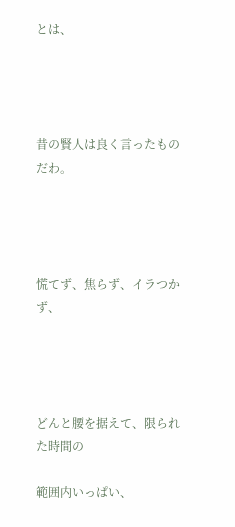とは、




昔の賢人は良く言ったものだわ。




慌てず、焦らず、イラつかず、




どんと腰を据えて、限られた時間の

範囲内いっぱい、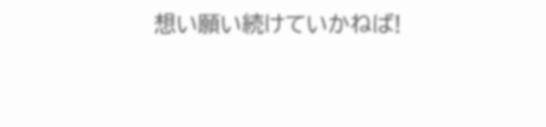想い願い続けていかねば!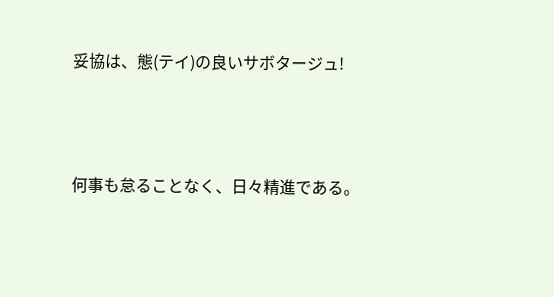妥協は、態(テイ)の良いサボタージュ!




何事も怠ることなく、日々精進である。